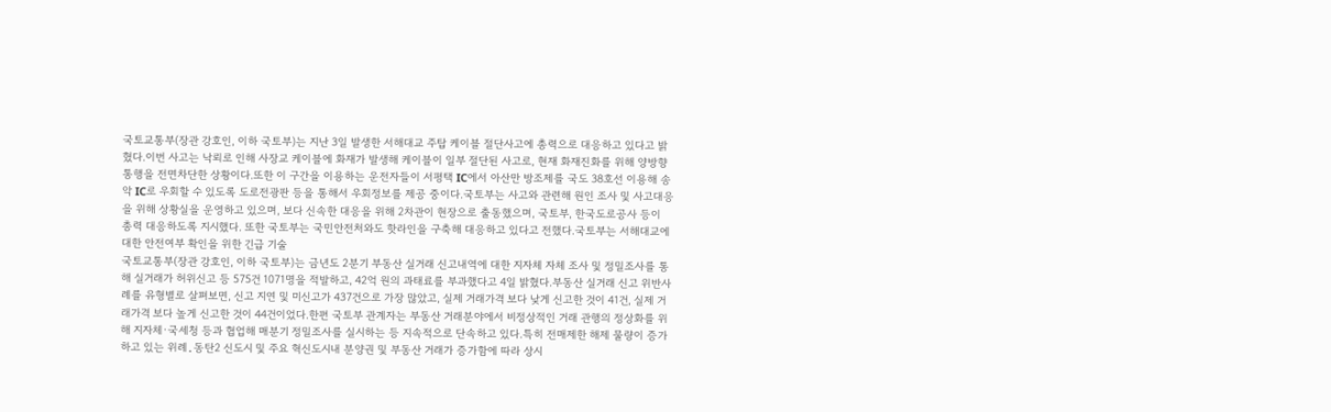국토교통부(장관 강호인, 이하 국토부)는 지난 3일 발생한 서해대교 주탑 케이블 절단사고에 총력으로 대응하고 있다고 밝혔다.이번 사고는 낙뢰로 인해 사장교 케이블에 화재가 발생해 케이블이 일부 절단된 사고로, 현재 화재진화를 위해 양방향 통행을 전면차단한 상황이다.또한 이 구간을 이용하는 운전자들이 서평택 IC에서 아산만 방조제를 국도 38호선 이용해 송악 IC로 우회할 수 있도록 도로전광판 등을 통해서 우회정보를 제공 중이다.국토부는 사고와 관련해 원인 조사 및 사고대응을 위해 상황실을 운영하고 있으며, 보다 신속한 대응을 위해 2차관이 현장으로 출동했으며, 국토부, 한국도로공사 등이 총력 대응하도록 지시했다. 또한 국토부는 국민안전처와도 핫라인을 구축해 대응하고 있다고 전했다.국토부는 서해대교에 대한 안전여부 확인을 위한 긴급 기술
국토교통부(장관 강호인, 이하 국토부)는 금년도 2분기 부동산 실거래 신고내역에 대한 지자체 자체 조사 및 정밀조사를 통해 실거래가 허위신고 등 575건 1071명을 적발하고, 42억 원의 과태료를 부과했다고 4일 밝혔다.부동산 실거래 신고 위반사례를 유형별로 살펴보면, 신고 지연 및 미신고가 437건으로 가장 많았고, 실제 거래가격 보다 낮게 신고한 것이 41건, 실제 거래가격 보다 높게 신고한 것이 44건이었다.한편 국토부 관계자는 부동산 거래분야에서 비정상적인 거래 관행의 정상화를 위해 지자체·국세청 등과 협업해 매분기 정밀조사를 실시하는 등 지속적으로 단속하고 있다.특히 전매제한 해제 물량이 증가하고 있는 위례․동탄2 신도시 및 주요 혁신도시내 분양권 및 부동산 거래가 증가함에 따라 상시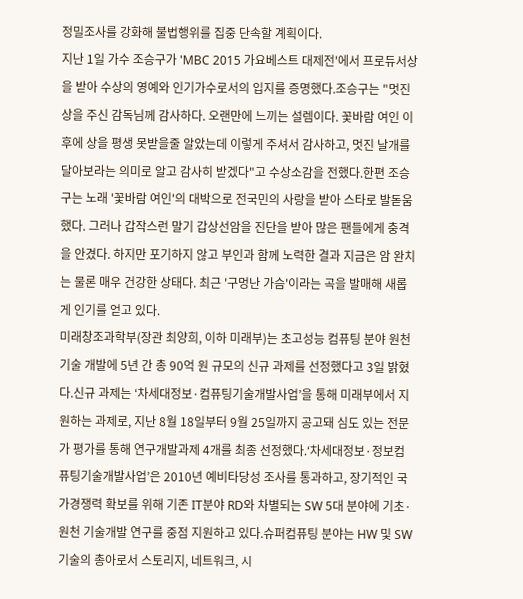정밀조사를 강화해 불법행위를 집중 단속할 계획이다.
지난 1일 가수 조승구가 'MBC 2015 가요베스트 대제전'에서 프로듀서상을 받아 수상의 영예와 인기가수로서의 입지를 증명했다.조승구는 "멋진상을 주신 감독님께 감사하다. 오랜만에 느끼는 설렘이다. 꽃바람 여인 이후에 상을 평생 못받을줄 알았는데 이렇게 주셔서 감사하고, 멋진 날개를 달아보라는 의미로 알고 감사히 받겠다"고 수상소감을 전했다.한편 조승구는 노래 '꽃바람 여인'의 대박으로 전국민의 사랑을 받아 스타로 발돋움했다. 그러나 갑작스런 말기 갑상선암을 진단을 받아 많은 팬들에게 충격을 안겼다. 하지만 포기하지 않고 부인과 함께 노력한 결과 지금은 암 완치는 물론 매우 건강한 상태다. 최근 '구멍난 가슴'이라는 곡을 발매해 새롭게 인기를 얻고 있다.
미래창조과학부(장관 최양희, 이하 미래부)는 초고성능 컴퓨팅 분야 원천기술 개발에 5년 간 총 90억 원 규모의 신규 과제를 선정했다고 3일 밝혔다.신규 과제는 ‘차세대정보·컴퓨팅기술개발사업’을 통해 미래부에서 지원하는 과제로, 지난 8월 18일부터 9월 25일까지 공고돼 심도 있는 전문가 평가를 통해 연구개발과제 4개를 최종 선정했다.‘차세대정보·정보컴퓨팅기술개발사업’은 2010년 예비타당성 조사를 통과하고, 장기적인 국가경쟁력 확보를 위해 기존 IT분야 RD와 차별되는 SW 5대 분야에 기초·원천 기술개발 연구를 중점 지원하고 있다.슈퍼컴퓨팅 분야는 HW 및 SW 기술의 총아로서 스토리지, 네트워크, 시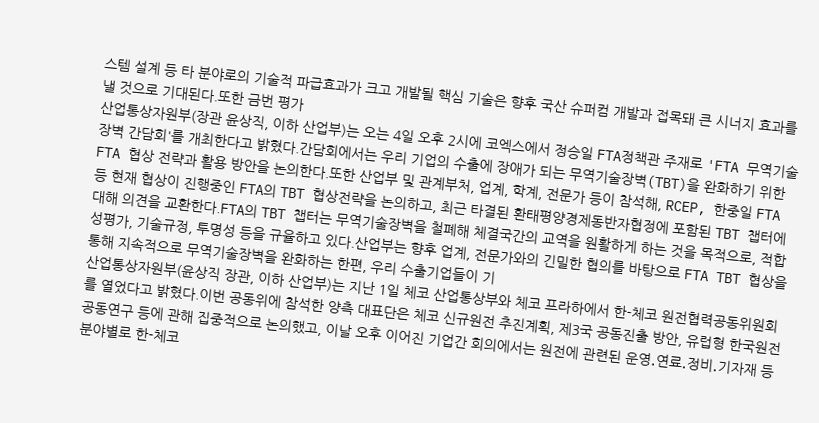스템 설계 등 타 분야로의 기술적 파급효과가 크고 개발될 핵심 기술은 향후 국산 슈퍼컴 개발과 접목돼 큰 시너지 효과를 낼 것으로 기대된다.또한 금번 평가
산업통상자원부(장관 윤상직, 이하 산업부)는 오는 4일 오후 2시에 코엑스에서 정승일 FTA정책관 주재로 'FTA 무역기술장벽 간담회'를 개최한다고 밝혔다.간담회에서는 우리 기업의 수출에 장애가 되는 무역기술장벽(TBT)을 완화하기 위한 FTA 협상 전략과 활용 방안을 논의한다.또한 산업부 및 관계부처, 업계, 학계, 전문가 등이 참석해, RCEP, 한중일 FTA 등 현재 협상이 진행중인 FTA의 TBT 협상전략을 논의하고, 최근 타결된 환태평양경제동반자협정에 포함된 TBT 챕터에 대해 의견을 교환한다.FTA의 TBT 챕터는 무역기술장벽을 철폐해 체결국간의 교역을 원활하게 하는 것을 목적으로, 적합성평가, 기술규정, 투명성 등을 규율하고 있다.산업부는 향후 업계, 전문가와의 긴밀한 협의를 바탕으로 FTA TBT 협상을 통해 지속적으로 무역기술장벽을 완화하는 한편, 우리 수출기업들이 기
산업통상자원부(윤상직 장관, 이하 산업부)는 지난 1일 체코 산업통상부와 체코 프라하에서 한-체코 원전협력공동위원회를 열었다고 밝혔다.이번 공동위에 참석한 양측 대표단은 체코 신규원전 추진계획, 제3국 공동진출 방안, 유럽형 한국원전 공동연구 등에 관해 집중적으로 논의했고, 이날 오후 이어진 기업간 회의에서는 원전에 관련된 운영․연료․정비․기자재 등 분야별로 한-체코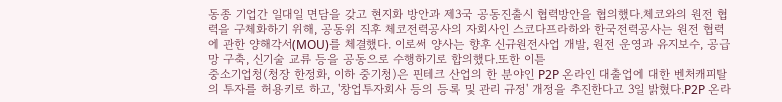동종 기업간 일대일 면담을 갖고 현지화 방안과 제3국 공동진출시 협력방안을 협의했다.체코와의 원전 협력을 구체화하기 위해, 공동위 직후 체코전력공사의 자회사인 스코다프라하와 한국전력공사는 원전 협력에 관한 양해각서(MOU)를 체결했다. 이로써 양사는 향후 신규원전사업 개발, 원전 운영과 유지보수, 공급망 구축, 신기술 교류 등을 공동으로 수행하기로 합의했다.또한 이튿
중소기업청(청장 한정화, 이하 중기청)은 핀테크 산업의 한 분야인 P2P 온라인 대출업에 대한 벤처캐피탈의 투자를 허용키로 하고, '창업투자회사 등의 등록 및 관리 규정' 개정을 추진한다고 3일 밝혔다.P2P 온라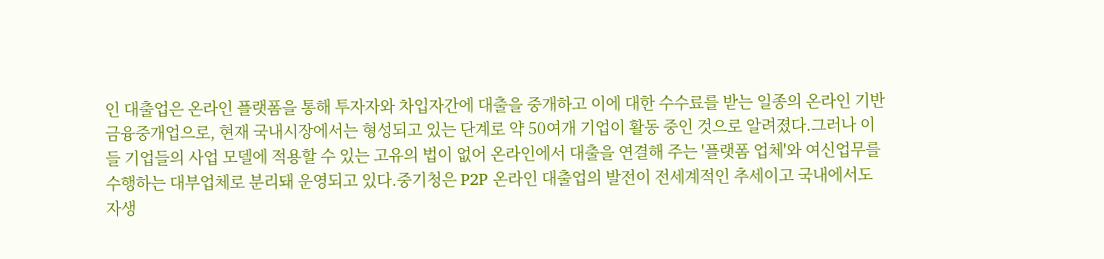인 대출업은 온라인 플랫폼을 통해 투자자와 차입자간에 대출을 중개하고 이에 대한 수수료를 받는 일종의 온라인 기반 금융중개업으로, 현재 국내시장에서는 형성되고 있는 단계로 약 50여개 기업이 활동 중인 것으로 알려졌다.그러나 이들 기업들의 사업 모델에 적용할 수 있는 고유의 법이 없어 온라인에서 대출을 연결해 주는 '플랫폼 업체'와 여신업무를 수행하는 대부업체로 분리돼 운영되고 있다.중기청은 P2P 온라인 대출업의 발전이 전세계적인 추세이고 국내에서도 자생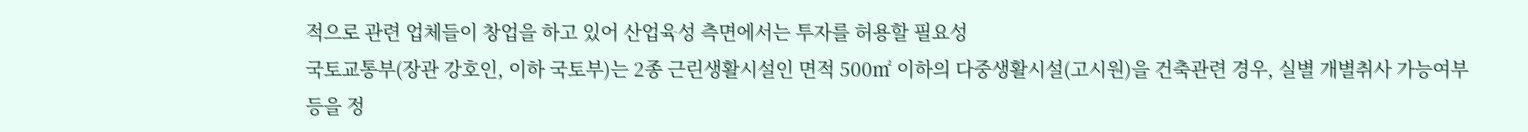적으로 관련 업체들이 창업을 하고 있어 산업육성 측면에서는 투자를 허용할 필요성
국토교통부(장관 강호인, 이하 국토부)는 2종 근린생활시설인 면적 500㎡ 이하의 다중생활시설(고시원)을 건축관련 경우, 실별 개별취사 가능여부 등을 정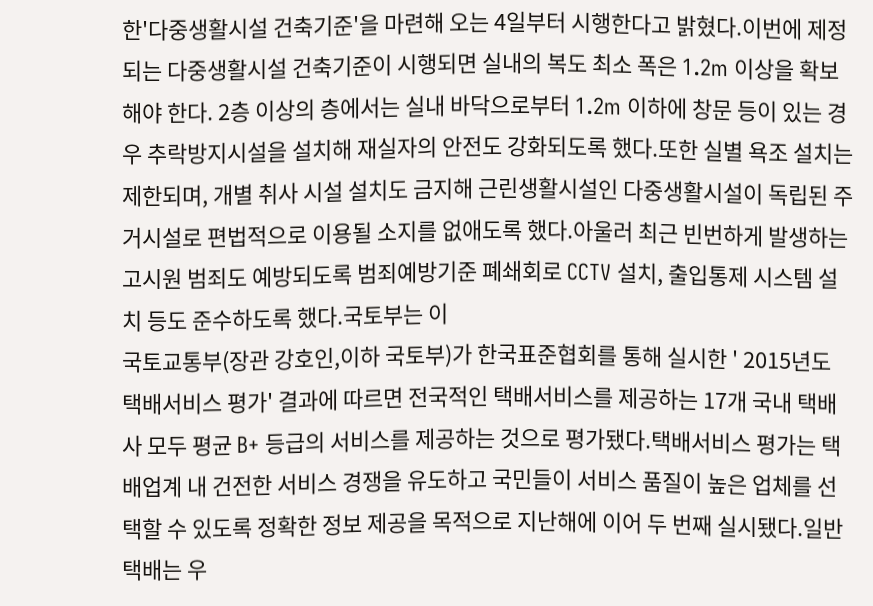한'다중생활시설 건축기준'을 마련해 오는 4일부터 시행한다고 밝혔다.이번에 제정되는 다중생활시설 건축기준이 시행되면 실내의 복도 최소 폭은 1.2m 이상을 확보해야 한다. 2층 이상의 층에서는 실내 바닥으로부터 1.2m 이하에 창문 등이 있는 경우 추락방지시설을 설치해 재실자의 안전도 강화되도록 했다.또한 실별 욕조 설치는 제한되며, 개별 취사 시설 설치도 금지해 근린생활시설인 다중생활시설이 독립된 주거시설로 편법적으로 이용될 소지를 없애도록 했다.아울러 최근 빈번하게 발생하는 고시원 범죄도 예방되도록 범죄예방기준 폐쇄회로 CCTV 설치, 출입통제 시스템 설치 등도 준수하도록 했다.국토부는 이
국토교통부(장관 강호인,이하 국토부)가 한국표준협회를 통해 실시한 ' 2015년도 택배서비스 평가' 결과에 따르면 전국적인 택배서비스를 제공하는 17개 국내 택배사 모두 평균 B+ 등급의 서비스를 제공하는 것으로 평가됐다.택배서비스 평가는 택배업계 내 건전한 서비스 경쟁을 유도하고 국민들이 서비스 품질이 높은 업체를 선택할 수 있도록 정확한 정보 제공을 목적으로 지난해에 이어 두 번째 실시됐다.일반택배는 우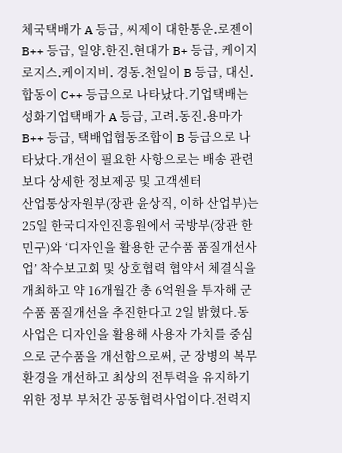체국택배가 A 등급, 씨제이 대한통운․로젠이 B++ 등급, 일양․한진․현대가 B+ 등급, 케이지 로지스․케이지비․ 경동․천일이 B 등급, 대신․합동이 C++ 등급으로 나타났다.기업택배는 성화기업택배가 A 등급, 고려․동진․용마가 B++ 등급, 택배업협동조합이 B 등급으로 나타났다.개선이 필요한 사항으로는 배송 관련 보다 상세한 정보제공 및 고객센터
산업통상자원부(장관 윤상직, 이하 산업부)는 25일 한국디자인진흥원에서 국방부(장관 한민구)와 ‘디자인을 활용한 군수품 품질개선사업’ 착수보고회 및 상호협력 협약서 체결식을개최하고 약 16개월간 총 6억원을 투자해 군수품 품질개선을 추진한다고 2일 밝혔다.동 사업은 디자인을 활용해 사용자 가치를 중심으로 군수품을 개선함으로써, 군 장병의 복무환경을 개선하고 최상의 전투력을 유지하기 위한 정부 부처간 공동협력사업이다.전력지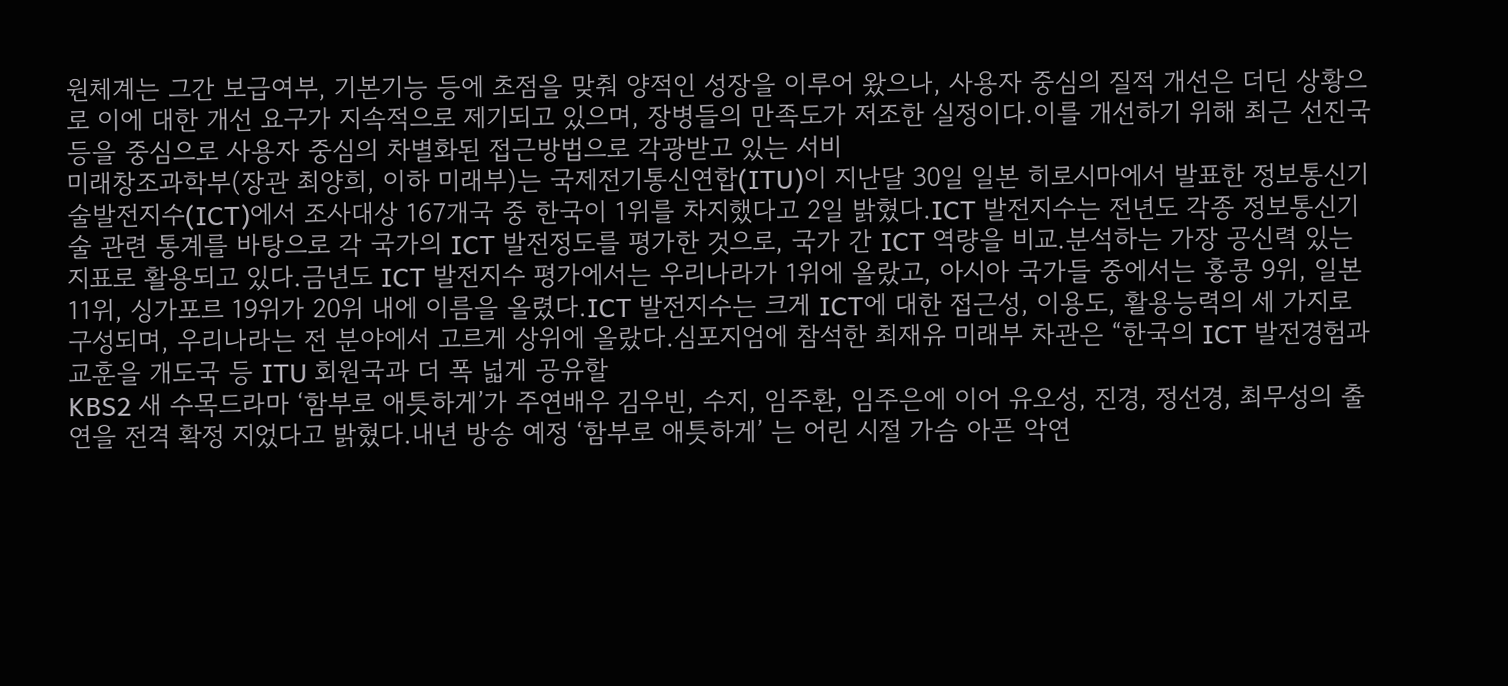원체계는 그간 보급여부, 기본기능 등에 초점을 맞춰 양적인 성장을 이루어 왔으나, 사용자 중심의 질적 개선은 더딘 상황으로 이에 대한 개선 요구가 지속적으로 제기되고 있으며, 장병들의 만족도가 저조한 실정이다.이를 개선하기 위해 최근 선진국 등을 중심으로 사용자 중심의 차별화된 접근방법으로 각광받고 있는 서비
미래창조과학부(장관 최양희, 이하 미래부)는 국제전기통신연합(ITU)이 지난달 30일 일본 히로시마에서 발표한 정보통신기술발전지수(ICT)에서 조사대상 167개국 중 한국이 1위를 차지했다고 2일 밝혔다.ICT 발전지수는 전년도 각종 정보통신기술 관련 통계를 바탕으로 각 국가의 ICT 발전정도를 평가한 것으로, 국가 간 ICT 역량을 비교.분석하는 가장 공신력 있는 지표로 활용되고 있다.금년도 ICT 발전지수 평가에서는 우리나라가 1위에 올랐고, 아시아 국가들 중에서는 홍콩 9위, 일본 11위, 싱가포르 19위가 20위 내에 이름을 올렸다.ICT 발전지수는 크게 ICT에 대한 접근성, 이용도, 활용능력의 세 가지로 구성되며, 우리나라는 전 분야에서 고르게 상위에 올랐다.심포지엄에 참석한 최재유 미래부 차관은 “한국의 ICT 발전경험과 교훈을 개도국 등 ITU 회원국과 더 폭 넓게 공유할
KBS2 새 수목드라마 ‘함부로 애틋하게’가 주연배우 김우빈, 수지, 임주환, 임주은에 이어 유오성, 진경, 정선경, 최무성의 출연을 전격 확정 지었다고 밝혔다.내년 방송 예정 ‘함부로 애틋하게’ 는 어린 시절 가슴 아픈 악연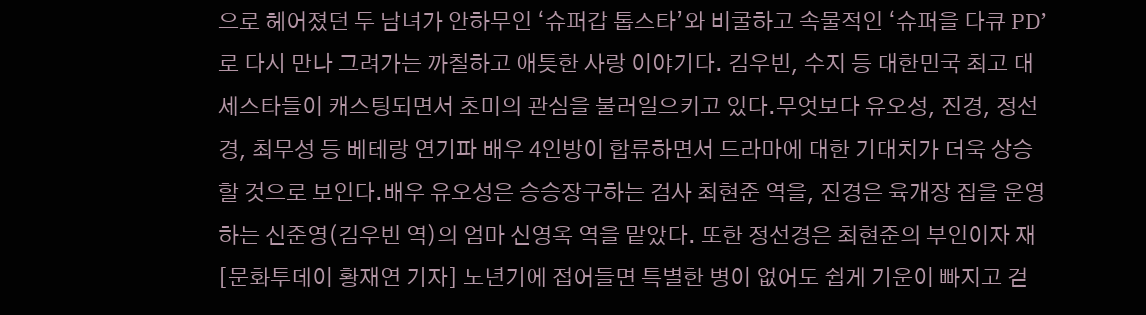으로 헤어졌던 두 남녀가 안하무인 ‘슈퍼갑 톱스타’와 비굴하고 속물적인 ‘슈퍼을 다큐 PD’로 다시 만나 그려가는 까칠하고 애틋한 사랑 이야기다. 김우빈, 수지 등 대한민국 최고 대세스타들이 캐스팅되면서 초미의 관심을 불러일으키고 있다.무엇보다 유오성, 진경, 정선경, 최무성 등 베테랑 연기파 배우 4인방이 합류하면서 드라마에 대한 기대치가 더욱 상승할 것으로 보인다.배우 유오성은 승승장구하는 검사 최현준 역을, 진경은 육개장 집을 운영하는 신준영(김우빈 역)의 엄마 신영옥 역을 맡았다. 또한 정선경은 최현준의 부인이자 재
[문화투데이 황재연 기자] 노년기에 접어들면 특별한 병이 없어도 쉽게 기운이 빠지고 걷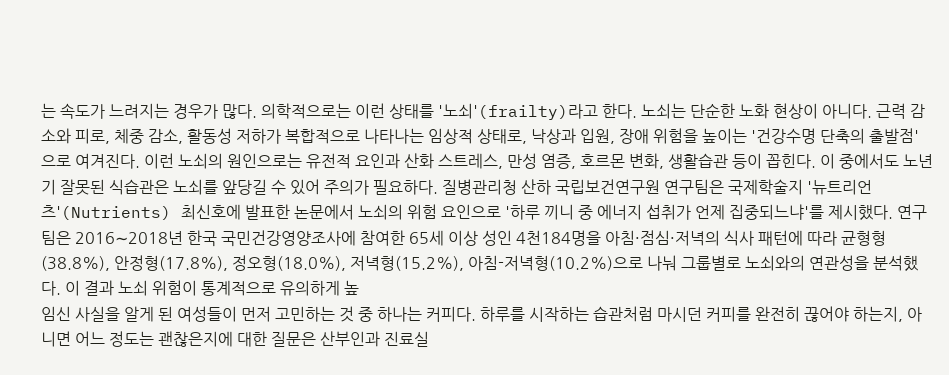는 속도가 느려지는 경우가 많다. 의학적으로는 이런 상태를 '노쇠'(frailty)라고 한다. 노쇠는 단순한 노화 현상이 아니다. 근력 감소와 피로, 체중 감소, 활동성 저하가 복합적으로 나타나는 임상적 상태로, 낙상과 입원, 장애 위험을 높이는 '건강수명 단축의 출발점'으로 여겨진다. 이런 노쇠의 원인으로는 유전적 요인과 산화 스트레스, 만성 염증, 호르몬 변화, 생활습관 등이 꼽힌다. 이 중에서도 노년기 잘못된 식습관은 노쇠를 앞당길 수 있어 주의가 필요하다. 질병관리청 산하 국립보건연구원 연구팀은 국제학술지 '뉴트리언츠'(Nutrients) 최신호에 발표한 논문에서 노쇠의 위험 요인으로 '하루 끼니 중 에너지 섭취가 언제 집중되느냐'를 제시했다. 연구팀은 2016∼2018년 한국 국민건강영양조사에 참여한 65세 이상 성인 4천184명을 아침·점심·저녁의 식사 패턴에 따라 균형형(38.8%), 안정형(17.8%), 정오형(18.0%), 저녁형(15.2%), 아침-저녁형(10.2%)으로 나눠 그룹별로 노쇠와의 연관성을 분석했다. 이 결과 노쇠 위험이 통계적으로 유의하게 높
임신 사실을 알게 된 여성들이 먼저 고민하는 것 중 하나는 커피다. 하루를 시작하는 습관처럼 마시던 커피를 완전히 끊어야 하는지, 아니면 어느 정도는 괜찮은지에 대한 질문은 산부인과 진료실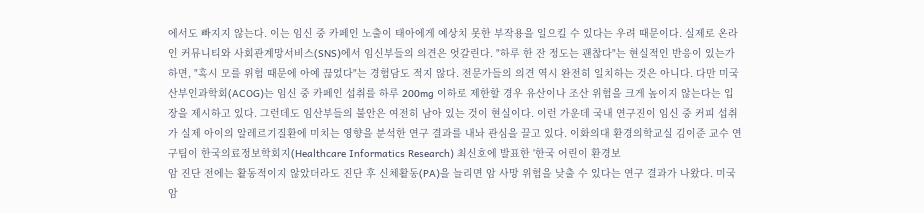에서도 빠지지 않는다. 이는 임신 중 카페인 노출이 태아에게 예상치 못한 부작용을 일으킬 수 있다는 우려 때문이다. 실제로 온라인 커뮤니티와 사회관계망서비스(SNS)에서 임신부들의 의견은 엇갈린다. "하루 한 잔 정도는 괜찮다"는 현실적인 반응이 있는가 하면, "혹시 모를 위험 때문에 아예 끊었다"는 경험담도 적지 않다. 전문가들의 의견 역시 완전히 일치하는 것은 아니다. 다만 미국산부인과학회(ACOG)는 임신 중 카페인 섭취를 하루 200mg 이하로 제한할 경우 유산이나 조산 위험을 크게 높이지 않는다는 입장을 제시하고 있다. 그런데도 임산부들의 불안은 여전히 남아 있는 것이 현실이다. 이런 가운데 국내 연구진이 임신 중 커피 섭취가 실제 아이의 알레르기질환에 미치는 영향을 분석한 연구 결과를 내놔 관심을 끌고 있다. 이화의대 환경의학교실 김이준 교수 연구팀이 한국의료정보학회지(Healthcare Informatics Research) 최신호에 발표한 '한국 어린이 환경보
암 진단 전에는 활동적이지 않았더라도 진단 후 신체활동(PA)을 늘리면 암 사망 위험을 낮출 수 있다는 연구 결과가 나왔다. 미국 암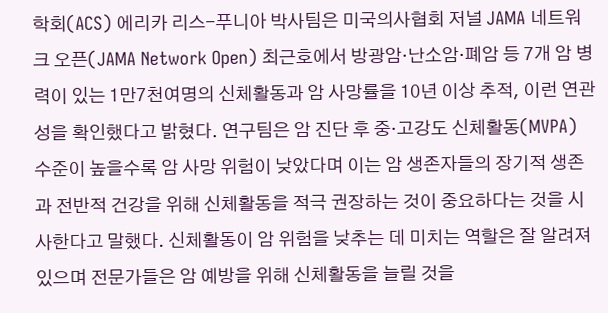학회(ACS) 에리카 리스-푸니아 박사팀은 미국의사협회 저널 JAMA 네트워크 오픈(JAMA Network Open) 최근호에서 방광암·난소암·폐암 등 7개 암 병력이 있는 1만7천여명의 신체활동과 암 사망률을 10년 이상 추적, 이런 연관성을 확인했다고 밝혔다. 연구팀은 암 진단 후 중·고강도 신체활동(MVPA) 수준이 높을수록 암 사망 위험이 낮았다며 이는 암 생존자들의 장기적 생존과 전반적 건강을 위해 신체활동을 적극 권장하는 것이 중요하다는 것을 시사한다고 말했다. 신체활동이 암 위험을 낮추는 데 미치는 역할은 잘 알려져 있으며 전문가들은 암 예방을 위해 신체활동을 늘릴 것을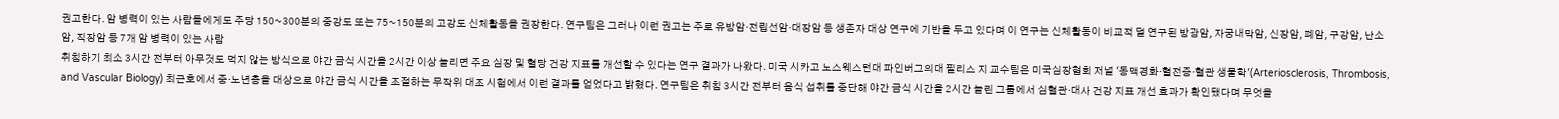권고한다. 암 병력이 있는 사람들에게도 주당 150~300분의 중강도 또는 75~150분의 고강도 신체활동을 권장한다. 연구팀은 그러나 이런 권고는 주로 유방암·전립선암·대장암 등 생존자 대상 연구에 기반을 두고 있다며 이 연구는 신체활동이 비교적 덜 연구된 방광암, 자궁내막암, 신장암, 폐암, 구강암, 난소암, 직장암 등 7개 암 병력이 있는 사람
취침하기 최소 3시간 전부터 아무것도 먹지 않는 방식으로 야간 금식 시간을 2시간 이상 늘리면 주요 심장 및 혈당 건강 지표를 개선할 수 있다는 연구 결과가 나왔다. 미국 시카고 노스웨스턴대 파인버그의대 필리스 지 교수팀은 미국심장협회 저널 '동맥경화·혈전증·혈관 생물학'(Arteriosclerosis, Thrombosis, and Vascular Biology) 최근호에서 중·노년층을 대상으로 야간 금식 시간을 조절하는 무작위 대조 시험에서 이런 결과를 얻었다고 밝혔다. 연구팀은 취침 3시간 전부터 음식 섭취를 중단해 야간 금식 시간을 2시간 늘린 그룹에서 심혈관·대사 건강 지표 개선 효과가 확인됐다며 무엇을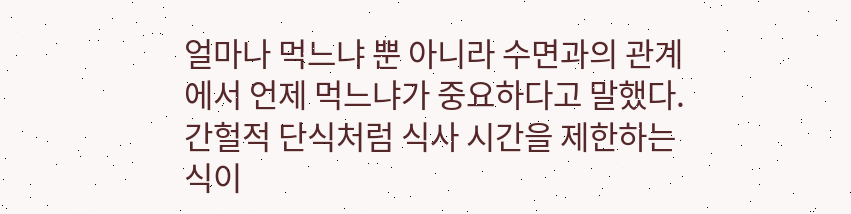얼마나 먹느냐 뿐 아니라 수면과의 관계에서 언제 먹느냐가 중요하다고 말했다. 간헐적 단식처럼 식사 시간을 제한하는 식이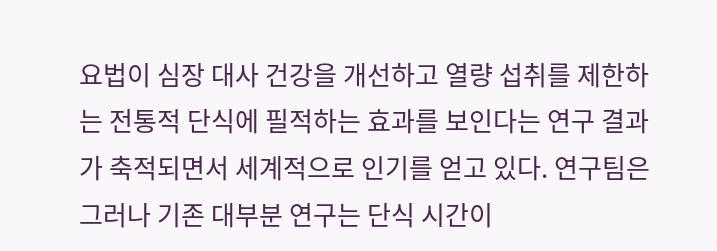요법이 심장 대사 건강을 개선하고 열량 섭취를 제한하는 전통적 단식에 필적하는 효과를 보인다는 연구 결과가 축적되면서 세계적으로 인기를 얻고 있다. 연구팀은 그러나 기존 대부분 연구는 단식 시간이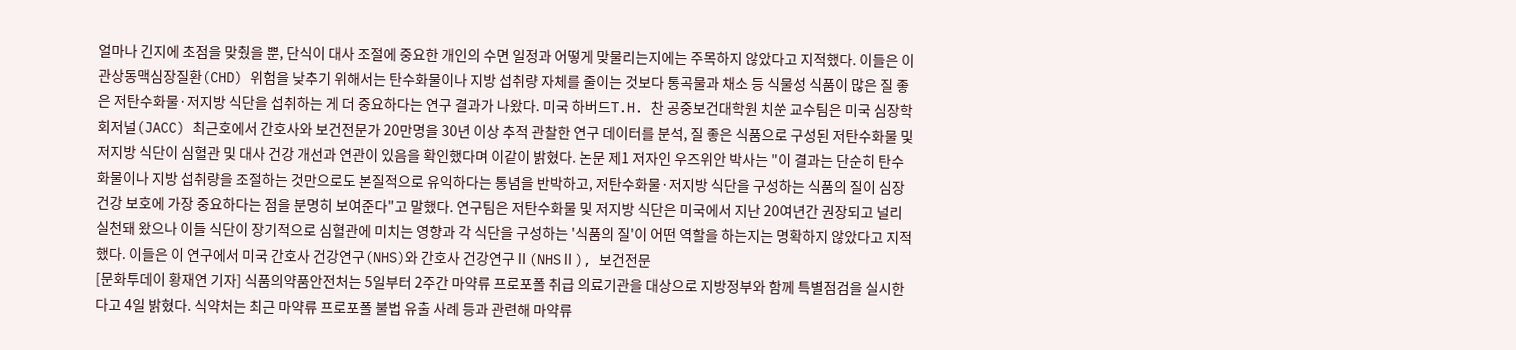얼마나 긴지에 초점을 맞췄을 뿐, 단식이 대사 조절에 중요한 개인의 수면 일정과 어떻게 맞물리는지에는 주목하지 않았다고 지적했다. 이들은 이
관상동맥심장질환(CHD) 위험을 낮추기 위해서는 탄수화물이나 지방 섭취량 자체를 줄이는 것보다 통곡물과 채소 등 식물성 식품이 많은 질 좋은 저탄수화물·저지방 식단을 섭취하는 게 더 중요하다는 연구 결과가 나왔다. 미국 하버드T.H. 찬 공중보건대학원 치쑨 교수팀은 미국 심장학회저널(JACC) 최근호에서 간호사와 보건전문가 20만명을 30년 이상 추적 관찰한 연구 데이터를 분석, 질 좋은 식품으로 구성된 저탄수화물 및 저지방 식단이 심혈관 및 대사 건강 개선과 연관이 있음을 확인했다며 이같이 밝혔다. 논문 제1 저자인 우즈위안 박사는 "이 결과는 단순히 탄수화물이나 지방 섭취량을 조절하는 것만으로도 본질적으로 유익하다는 통념을 반박하고, 저탄수화물·저지방 식단을 구성하는 식품의 질이 심장 건강 보호에 가장 중요하다는 점을 분명히 보여준다"고 말했다. 연구팀은 저탄수화물 및 저지방 식단은 미국에서 지난 20여년간 권장되고 널리 실천돼 왔으나 이들 식단이 장기적으로 심혈관에 미치는 영향과 각 식단을 구성하는 '식품의 질'이 어떤 역할을 하는지는 명확하지 않았다고 지적했다. 이들은 이 연구에서 미국 간호사 건강연구(NHS)와 간호사 건강연구Ⅱ(NHSⅡ), 보건전문
[문화투데이 황재연 기자] 식품의약품안전처는 5일부터 2주간 마약류 프로포폴 취급 의료기관을 대상으로 지방정부와 함께 특별점검을 실시한다고 4일 밝혔다. 식약처는 최근 마약류 프로포폴 불법 유출 사례 등과 관련해 마약류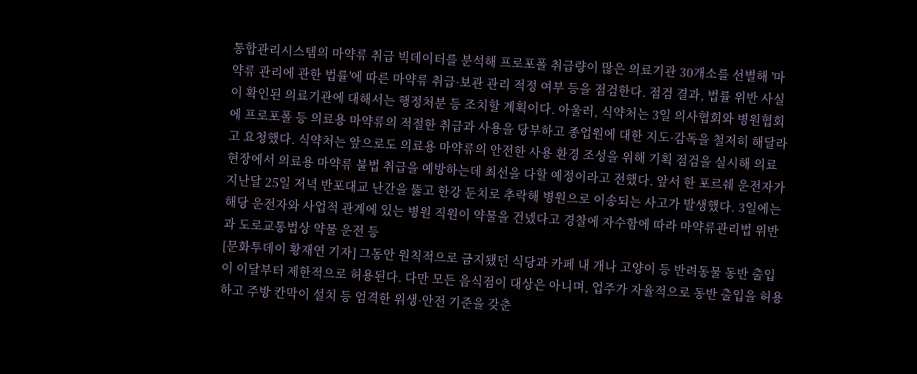통합관리시스템의 마약류 취급 빅데이터를 분석해 프로포폴 취급량이 많은 의료기관 30개소를 선별해 '마약류 관리에 관한 법률'에 따른 마약류 취급·보관 관리 적정 여부 등을 점검한다. 점검 결과, 법률 위반 사실이 확인된 의료기관에 대해서는 행정처분 등 조치할 계획이다. 아울러, 식약처는 3일 의사협회와 병원협회에 프로포폴 등 의료용 마약류의 적절한 취급과 사용을 당부하고 종업원에 대한 지도·감독을 철저히 해달라고 요청했다. 식약처는 앞으로도 의료용 마약류의 안전한 사용 환경 조성을 위해 기획 점검을 실시해 의료 현장에서 의료용 마약류 불법 취급을 예방하는데 최선을 다할 예정이라고 전했다. 앞서 한 포르쉐 운전자가 지난달 25일 저녁 반포대교 난간을 뚫고 한강 둔치로 추락해 병원으로 이송되는 사고가 발생했다. 3일에는 해당 운전자와 사업적 관계에 있는 병원 직원이 약물을 건넸다고 경찰에 자수함에 따라 마약류관리법 위반과 도로교통법상 약물 운전 등
[문화투데이 황재연 기자] 그동안 원칙적으로 금지됐던 식당과 카페 내 개나 고양이 등 반려동물 동반 출입이 이달부터 제한적으로 허용된다. 다만 모든 음식점이 대상은 아니며, 업주가 자율적으로 동반 출입을 허용하고 주방 칸막이 설치 등 엄격한 위생·안전 기준을 갖춘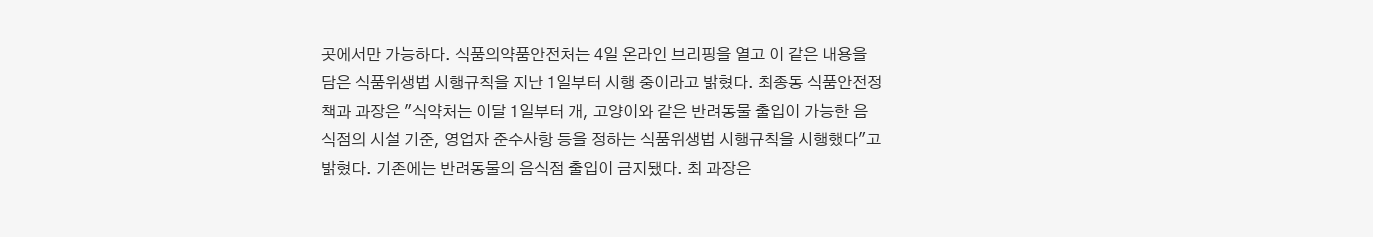곳에서만 가능하다. 식품의약품안전처는 4일 온라인 브리핑을 열고 이 같은 내용을 담은 식품위생법 시행규칙을 지난 1일부터 시행 중이라고 밝혔다. 최종동 식품안전정책과 과장은 "식약처는 이달 1일부터 개, 고양이와 같은 반려동물 출입이 가능한 음식점의 시설 기준, 영업자 준수사항 등을 정하는 식품위생법 시행규칙을 시행했다"고 밝혔다. 기존에는 반려동물의 음식점 출입이 금지됐다. 최 과장은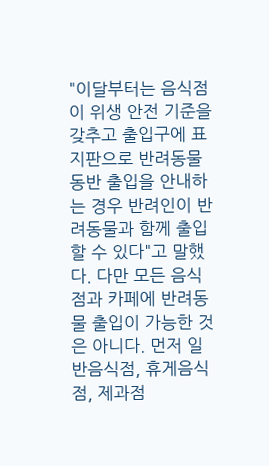"이달부터는 음식점이 위생 안전 기준을 갖추고 출입구에 표지판으로 반려동물 동반 출입을 안내하는 경우 반려인이 반려동물과 함께 출입할 수 있다"고 말했다. 다만 모든 음식점과 카페에 반려동물 출입이 가능한 것은 아니다. 먼저 일반음식점, 휴게음식점, 제과점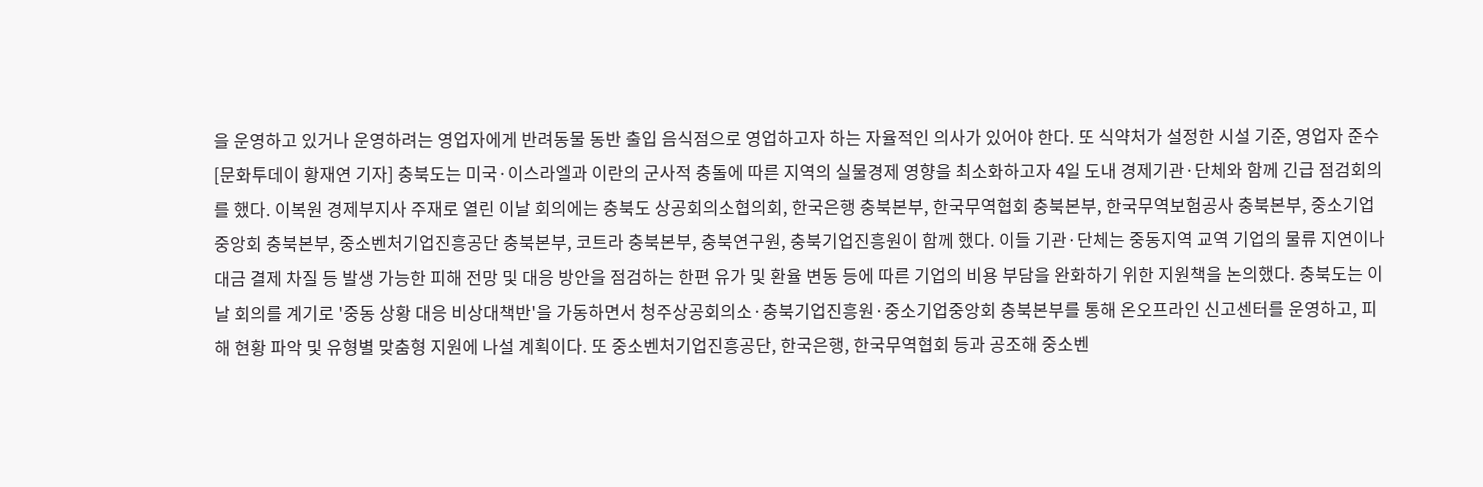을 운영하고 있거나 운영하려는 영업자에게 반려동물 동반 출입 음식점으로 영업하고자 하는 자율적인 의사가 있어야 한다. 또 식약처가 설정한 시설 기준, 영업자 준수
[문화투데이 황재연 기자] 충북도는 미국·이스라엘과 이란의 군사적 충돌에 따른 지역의 실물경제 영향을 최소화하고자 4일 도내 경제기관·단체와 함께 긴급 점검회의를 했다. 이복원 경제부지사 주재로 열린 이날 회의에는 충북도 상공회의소협의회, 한국은행 충북본부, 한국무역협회 충북본부, 한국무역보험공사 충북본부, 중소기업중앙회 충북본부, 중소벤처기업진흥공단 충북본부, 코트라 충북본부, 충북연구원, 충북기업진흥원이 함께 했다. 이들 기관·단체는 중동지역 교역 기업의 물류 지연이나 대금 결제 차질 등 발생 가능한 피해 전망 및 대응 방안을 점검하는 한편 유가 및 환율 변동 등에 따른 기업의 비용 부담을 완화하기 위한 지원책을 논의했다. 충북도는 이날 회의를 계기로 '중동 상황 대응 비상대책반'을 가동하면서 청주상공회의소·충북기업진흥원·중소기업중앙회 충북본부를 통해 온오프라인 신고센터를 운영하고, 피해 현황 파악 및 유형별 맞춤형 지원에 나설 계획이다. 또 중소벤처기업진흥공단, 한국은행, 한국무역협회 등과 공조해 중소벤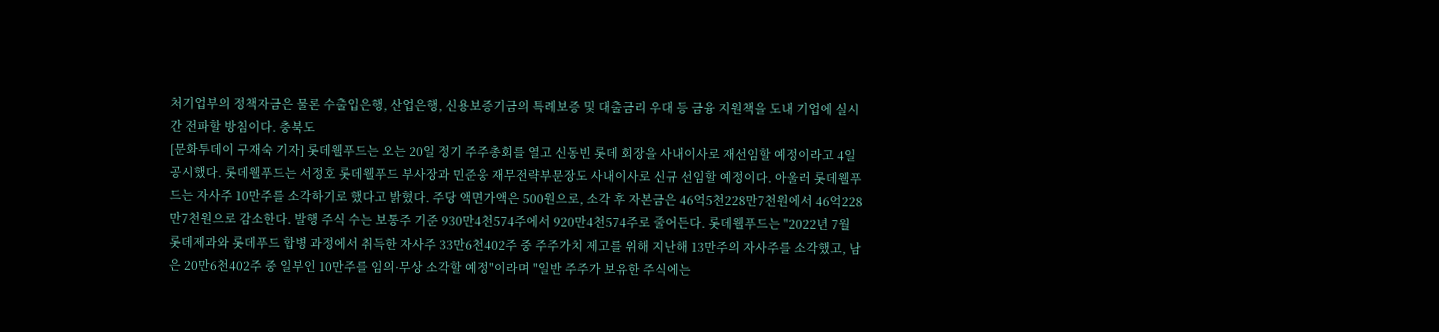처기업부의 정책자금은 물론 수출입은행, 산업은행, 신용보증기금의 특례보증 및 대출금리 우대 등 금융 지원책을 도내 기업에 실시간 전파할 방침이다. 충북도
[문화투데이 구재숙 기자] 롯데웰푸드는 오는 20일 정기 주주총회를 열고 신동빈 롯데 회장을 사내이사로 재선임할 예정이라고 4일 공시했다. 롯데웰푸드는 서정호 롯데웰푸드 부사장과 민준웅 재무전략부문장도 사내이사로 신규 선임할 예정이다. 아울러 롯데웰푸드는 자사주 10만주를 소각하기로 했다고 밝혔다. 주당 액면가액은 500원으로, 소각 후 자본금은 46억5천228만7천원에서 46억228만7천원으로 감소한다. 발행 주식 수는 보통주 기준 930만4천574주에서 920만4천574주로 줄어든다. 롯데웰푸드는 "2022년 7월 롯데제과와 롯데푸드 합병 과정에서 취득한 자사주 33만6천402주 중 주주가치 제고를 위해 지난해 13만주의 자사주를 소각했고, 남은 20만6천402주 중 일부인 10만주를 임의·무상 소각할 예정"이라며 "일반 주주가 보유한 주식에는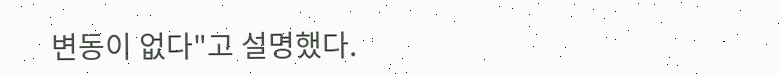변동이 없다"고 설명했다.